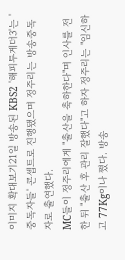이미지 확대보기21일 방송된 KBS2 '해피투게더3'는 '중독자들' 콘셉트로 진행됐으며 정주리는 방송중독자로 출연했다.
MC들이 정주리에게 "출산을 축하한다"며 인사를 전한 뒤 "출산 후 관리 잘했다"고 하자 정주리는 "임신하고 77Kg이나 쪘다. 방송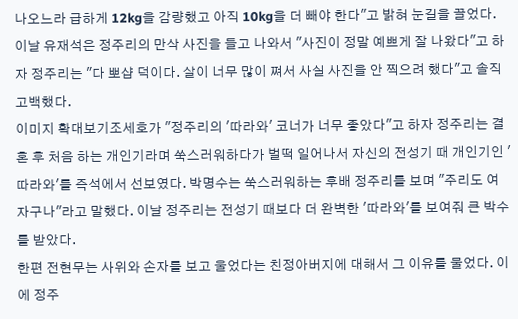나오느라 급하게 12kg을 감량했고 아직 10kg을 더 빼야 한다"고 밝혀 눈길을 끌었다.
이날 유재석은 정주리의 만삭 사진을 들고 나와서 "사진이 정말 예쁘게 잘 나왔다"고 하자 정주리는 "다 뽀샵 덕이다. 살이 너무 많이 쪄서 사실 사진을 안 찍으려 했다"고 솔직 고백했다.
이미지 확대보기조세호가 "정주리의 '따라와' 코너가 너무 좋았다"고 하자 정주리는 결혼 후 처음 하는 개인기라며 쑥스러워하다가 벌떡 일어나서 자신의 전성기 때 개인기인 '따라와'를 즉석에서 선보였다. 박명수는 쑥스러워하는 후배 정주리를 보며 "주리도 여자구나"라고 말했다. 이날 정주리는 전성기 때보다 더 완벽한 '따라와'를 보여줘 큰 박수를 받았다.
한편 전현무는 사위와 손자를 보고 울었다는 친정아버지에 대해서 그 이유를 물었다. 이에 정주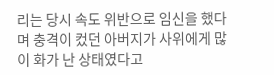리는 당시 속도 위반으로 임신을 했다며 충격이 컸던 아버지가 사위에게 많이 화가 난 상태였다고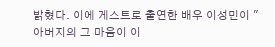밝혔다. 이에 게스트로 출연한 배우 이성민이 "아버지의 그 마음이 이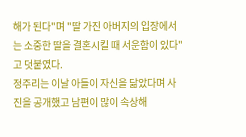해가 된다"며 "딸 가진 아버지의 입장에서는 소중한 딸을 결혼시킬 때 서운함이 있다"고 덧붙였다.
정주리는 이날 아들이 자신을 닮았다며 사진을 공개했고 남편이 많이 속상해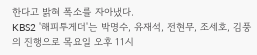한다고 밝혀 폭소를 자아냈다.
KBS2 '해피투게더'는 박명수, 유재석, 전현무, 조세호, 김풍의 진행으로 목요일 오후 11시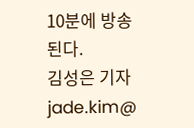10분에 방송된다.
김성은 기자 jade.kim@